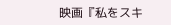映画『私をスキ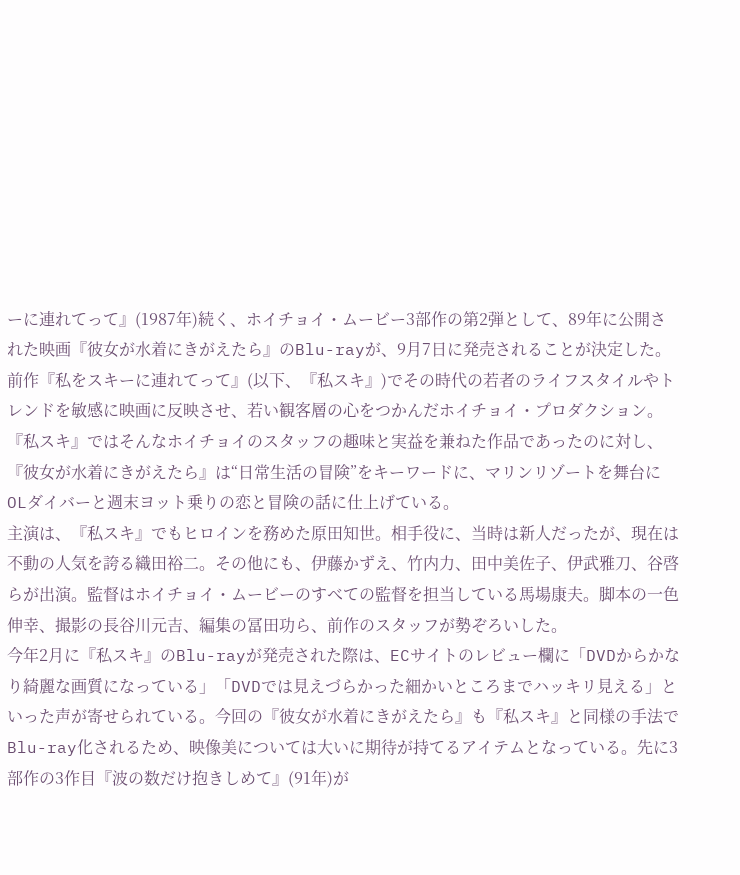ーに連れてって』(1987年)続く、ホイチョイ・ムービー3部作の第2弾として、89年に公開された映画『彼女が水着にきがえたら』のBlu-rayが、9月7日に発売されることが決定した。
前作『私をスキーに連れてって』(以下、『私スキ』)でその時代の若者のライフスタイルやトレンドを敏感に映画に反映させ、若い観客層の心をつかんだホイチョイ・プロダクション。『私スキ』ではそんなホイチョイのスタッフの趣味と実益を兼ねた作品であったのに対し、『彼女が水着にきがえたら』は“日常生活の冒険”をキーワードに、マリンリゾートを舞台にOLダイバーと週末ヨット乗りの恋と冒険の話に仕上げている。
主演は、『私スキ』でもヒロインを務めた原田知世。相手役に、当時は新人だったが、現在は不動の人気を誇る織田裕二。その他にも、伊藤かずえ、竹内力、田中美佐子、伊武雅刀、谷啓らが出演。監督はホイチョイ・ムービーのすべての監督を担当している馬場康夫。脚本の一色伸幸、撮影の長谷川元吉、編集の冨田功ら、前作のスタッフが勢ぞろいした。
今年2月に『私スキ』のBlu-rayが発売された際は、ECサイトのレビュー欄に「DVDからかなり綺麗な画質になっている」「DVDでは見えづらかった細かいところまでハッキリ見える」といった声が寄せられている。今回の『彼女が水着にきがえたら』も『私スキ』と同様の手法でBlu-ray化されるため、映像美については大いに期待が持てるアイテムとなっている。先に3部作の3作目『波の数だけ抱きしめて』(91年)が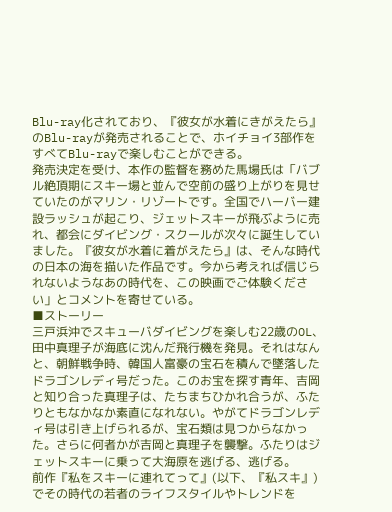Blu-ray化されており、『彼女が水着にきがえたら』のBlu-rayが発売されることで、ホイチョイ3部作をすべてBlu-rayで楽しむことができる。
発売決定を受け、本作の監督を務めた馬場氏は「バブル絶頂期にスキー場と並んで空前の盛り上がりを見せていたのがマリン・リゾートです。全国でハーバー建設ラッシュが起こり、ジェットスキーが飛ぶように売れ、都会にダイビング・スクールが次々に誕生していました。『彼女が水着に着がえたら』は、そんな時代の日本の海を描いた作品です。今から考えれば信じられないようなあの時代を、この映画でご体験ください」とコメントを寄せている。
■ストーリー
三戸浜沖でスキューバダイビングを楽しむ22歳のOL、田中真理子が海底に沈んだ飛行機を発見。それはなんと、朝鮮戦争時、韓国人富豪の宝石を積んで墜落したドラゴンレディ号だった。このお宝を探す青年、吉岡と知り合った真理子は、たちまちひかれ合うが、ふたりともなかなか素直になれない。やがてドラゴンレディ号は引き上げられるが、宝石類は見つからなかった。さらに何者かが吉岡と真理子を襲撃。ふたりはジェットスキーに乗って大海原を逃げる、逃げる。
前作『私をスキーに連れてって』(以下、『私スキ』)でその時代の若者のライフスタイルやトレンドを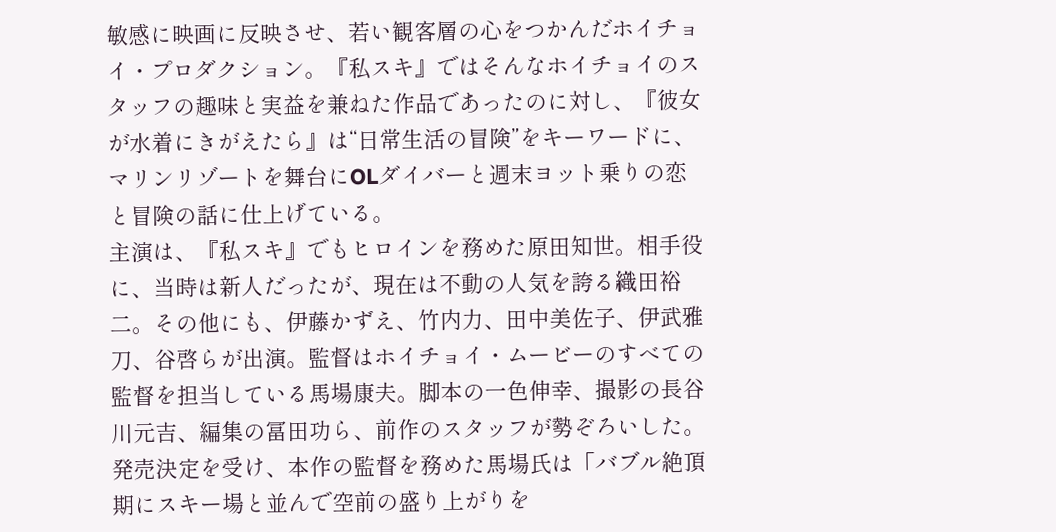敏感に映画に反映させ、若い観客層の心をつかんだホイチョイ・プロダクション。『私スキ』ではそんなホイチョイのスタッフの趣味と実益を兼ねた作品であったのに対し、『彼女が水着にきがえたら』は“日常生活の冒険”をキーワードに、マリンリゾートを舞台にOLダイバーと週末ヨット乗りの恋と冒険の話に仕上げている。
主演は、『私スキ』でもヒロインを務めた原田知世。相手役に、当時は新人だったが、現在は不動の人気を誇る織田裕二。その他にも、伊藤かずえ、竹内力、田中美佐子、伊武雅刀、谷啓らが出演。監督はホイチョイ・ムービーのすべての監督を担当している馬場康夫。脚本の一色伸幸、撮影の長谷川元吉、編集の冨田功ら、前作のスタッフが勢ぞろいした。
発売決定を受け、本作の監督を務めた馬場氏は「バブル絶頂期にスキー場と並んで空前の盛り上がりを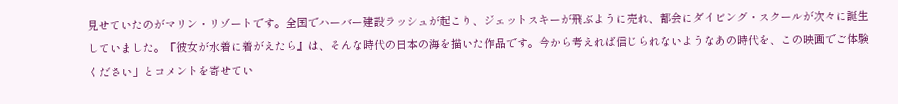見せていたのがマリン・リゾートです。全国でハーバー建設ラッシュが起こり、ジェットスキーが飛ぶように売れ、都会にダイビング・スクールが次々に誕生していました。『彼女が水着に着がえたら』は、そんな時代の日本の海を描いた作品です。今から考えれば信じられないようなあの時代を、この映画でご体験ください」とコメントを寄せてい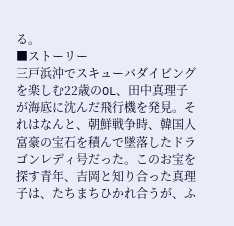る。
■ストーリー
三戸浜沖でスキューバダイビングを楽しむ22歳のOL、田中真理子が海底に沈んだ飛行機を発見。それはなんと、朝鮮戦争時、韓国人富豪の宝石を積んで墜落したドラゴンレディ号だった。このお宝を探す青年、吉岡と知り合った真理子は、たちまちひかれ合うが、ふ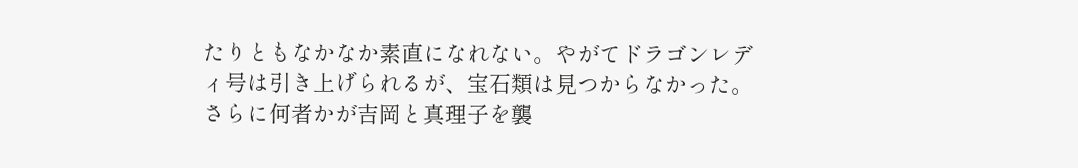たりともなかなか素直になれない。やがてドラゴンレディ号は引き上げられるが、宝石類は見つからなかった。さらに何者かが吉岡と真理子を襲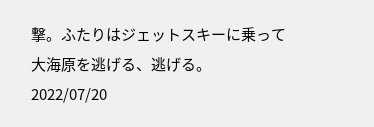撃。ふたりはジェットスキーに乗って大海原を逃げる、逃げる。
2022/07/20